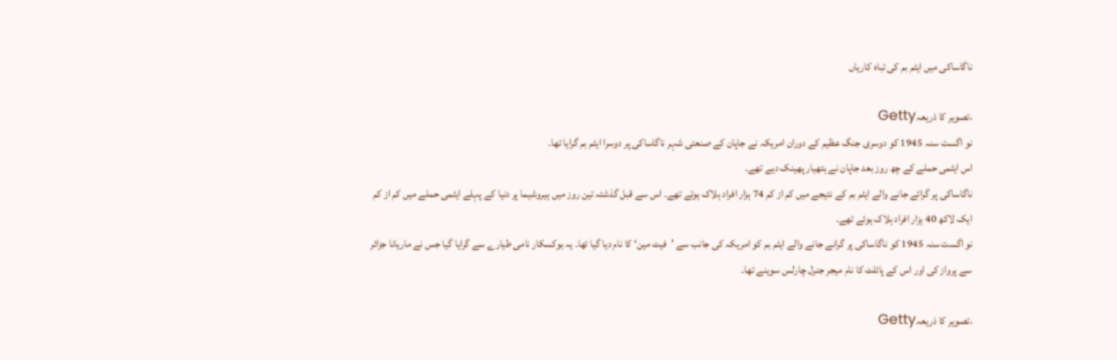ناگاساکی میں ایٹم بم کی تباہ کاریاں

،تصویر کا ذریعہGetty
نو اگست سنہ 1945 کو دوسری جنگ عظیم کے دوران امریکہ نے جاپان کے صنعتی شہر ناگاساکی پر دوسرا ایٹم بم گرایا تھا۔
اس ایٹمی حملے کے چھ روز بعد جاپان نے ہتھیار پھینک دیے تھے۔
ناگاساکی پر گرائے جانے والے ایٹم بم کے نتیجے میں کم از کم 74 ہزار افراد ہلاک ہوئے تھے۔ اس سے قبل گذشتہ تین روز میں ہیروشیما پر دنیا کے پہلے ایٹمی حملے میں کم از کم ایک لاکھ 40 ہزار افراد ہلاک ہوئے تھے۔
نو اگست سنہ 1945 کو ناگاساکی پر گرانے جانے والے ایٹم بم کو امریکہ کی جانب سے ’فیٹ مین‘ کا نام دیا گیا تھا۔ یہ بوکسکار نامی طیارے سے گرایا گیا جس نے ماریانا جزائر سے پرواز کی اور اس کے پائلٹ کا نام میجر جنرل چارلس سوینے تھا۔

،تصویر کا ذریعہGetty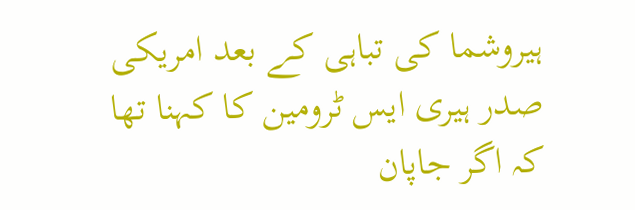ہیروشما کی تباہی کے بعد امریکی صدر ہیری ایس ٹرومین کا کہنا تھا کہ اگر جاپان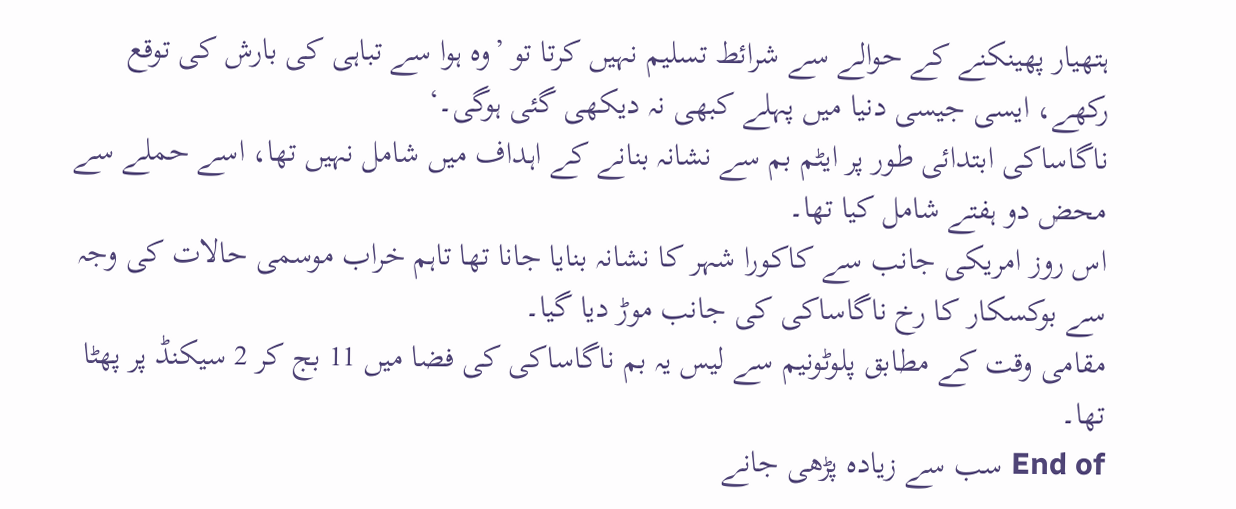ہتھیار پھینکنے کے حوالے سے شرائط تسلیم نہیں کرتا تو ’وہ ہوا سے تباہی کی بارش کی توقع رکھے، ایسی جیسی دنیا میں پہلے کبھی نہ دیکھی گئی ہوگی۔‘
ناگاساکی ابتدائی طور پر ایٹم بم سے نشانہ بنانے کے اہداف میں شامل نہیں تھا، اسے حملے سے محض دو ہفتے شامل کیا تھا۔
اس روز امریکی جانب سے کاکورا شہر کا نشانہ بنایا جانا تھا تاہم خراب موسمی حالات کی وجہ سے بوکسکار کا رخ ناگاساکی کی جانب موڑ دیا گیا۔
مقامی وقت کے مطابق پلوٹونیم سے لیس یہ بم ناگاساکی کی فضا میں 11 بج کر 2 سیکنڈ پر پھٹا تھا۔
End of سب سے زیادہ پڑھی جانے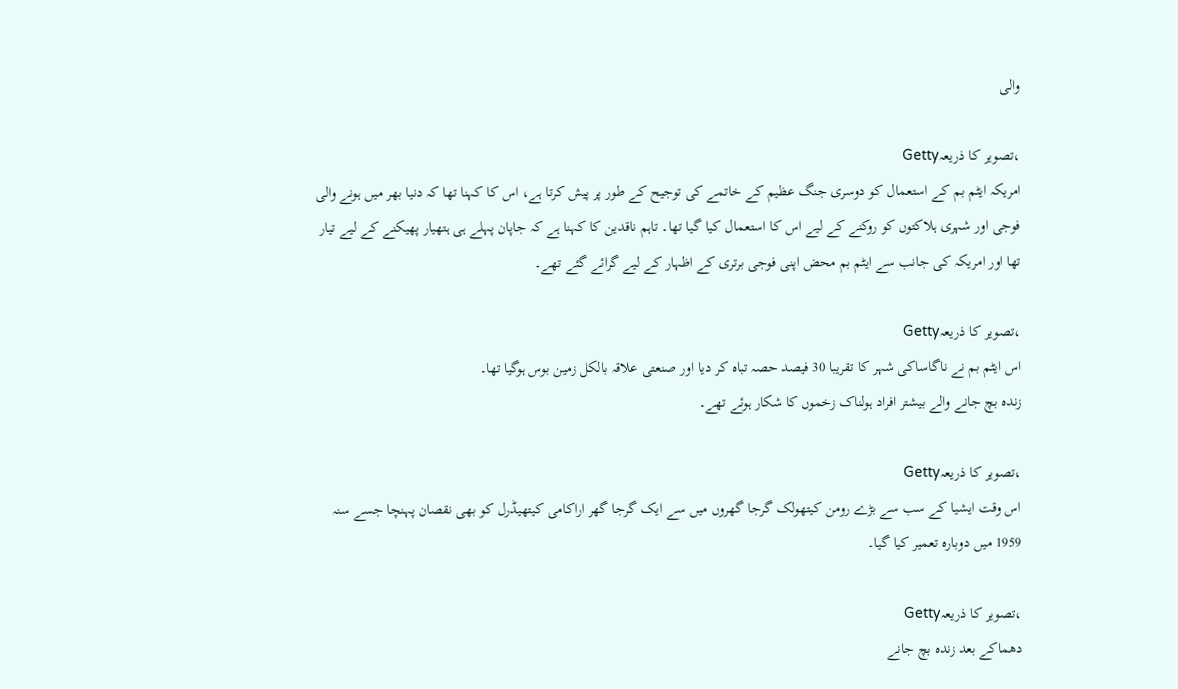والی

،تصویر کا ذریعہGetty
امریکہ ایٹم بم کے استعمال کو دوسری جنگ عظیم کے خاتمے کی توجیح کے طور پر پیش کرتا ہے، اس کا کہنا تھا کہ دنیا بھر میں ہونے والی فوجی اور شہری ہلاکتوں کو روکنے کے لیے اس کا استعمال کیا گیا تھا۔ تاہم ناقدین کا کہنا ہے کہ جاپان پہلے ہی ہتھیار پھیکنے کے لیے تیار تھا اور امریکہ کی جانب سے ایٹم بم محض اپنی فوجی برتری کے اظہار کے لیے گرائے گئے تھے۔

،تصویر کا ذریعہGetty
اس ایٹم بم نے ناگاساکی شہر کا تقریبا 30 فیصد حصہ تباہ کر دیا اور صنعتی علاقہ بالکل زمین بوس ہوگیا تھا۔
زندہ بچ جانے والے بیشتر افراد ہولناک زخموں کا شکار ہوئے تھے۔

،تصویر کا ذریعہGetty
اس وقت ایشیا کے سب سے بڑے رومن کیتھولک گرجا گھروں میں سے ایک گرجا گھر اراکامی کیتھیڈرل کو بھی نقصان پہنچا جسے سنہ 1959 میں دوبارہ تعمیر کیا گیا۔

،تصویر کا ذریعہGetty
دھماکے بعد زندہ بچ جانے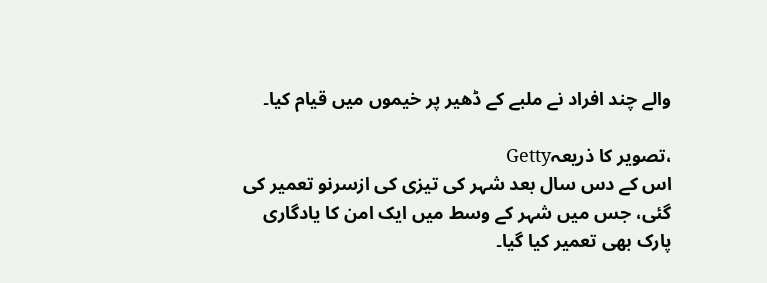والے چند افراد نے ملبے کے ڈھیر پر خیموں میں قیام کیا۔

،تصویر کا ذریعہGetty
اس کے دس سال بعد شہر کی تیزی کی ازسرنو تعمیر کی گئی، جس میں شہر کے وسط میں ایک امن کا یادگاری پارک بھی تعمیر کیا گیا۔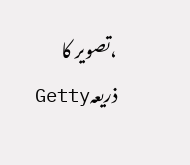،تصویر کا ذریعہGetty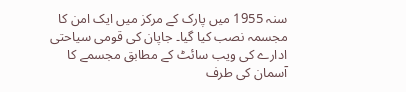سنہ 1955 میں پارک کے مرکز میں ایک امن کا مجسمہ نصب کیا گیا۔ جاپان کی قومی سیاحتی ادارے کی ویب سائٹ کے مطابق مجسمے کا آسمان کی طرف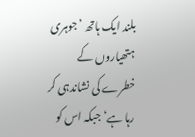بلند ایک ہاتھ ’جوہری ہتھیاروں کے خطرے کی نشاندہی کر رہا ہے‘ جبکہ اس کو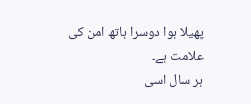پھیلا ہوا دوسرا ہاتھ امن کی علامت ہے۔
ہر سال اسی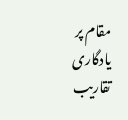مقام پر یادگاری تقاریب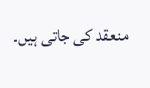منعقد کی جاتی ہیں۔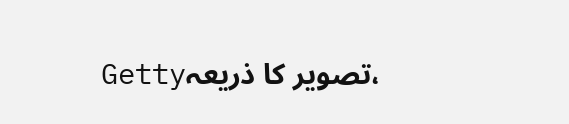،تصویر کا ذریعہGetty